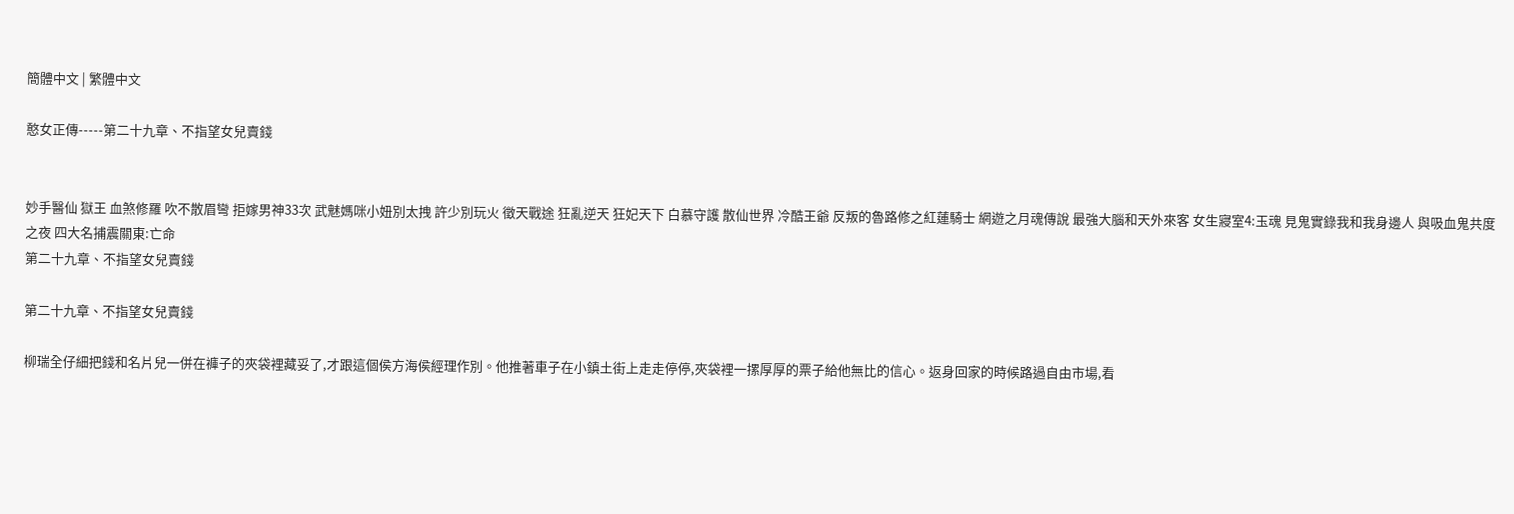簡體中文 | 繁體中文

憨女正傳-----第二十九章、不指望女兒賣錢


妙手醫仙 獄王 血煞修羅 吹不散眉彎 拒嫁男神33次 武魅媽咪小妞別太拽 許少別玩火 徵天戰途 狂亂逆天 狂妃天下 白慕守護 散仙世界 冷酷王爺 反叛的魯路修之紅蓮騎士 網遊之月魂傳說 最強大腦和天外來客 女生寢室4:玉魂 見鬼實錄我和我身邊人 與吸血鬼共度之夜 四大名捕震關東:亡命
第二十九章、不指望女兒賣錢

第二十九章、不指望女兒賣錢

柳瑞全仔細把錢和名片兒一併在褲子的夾袋裡藏妥了,才跟這個侯方海侯經理作別。他推著車子在小鎮土街上走走停停,夾袋裡一摞厚厚的票子給他無比的信心。返身回家的時候路過自由市場,看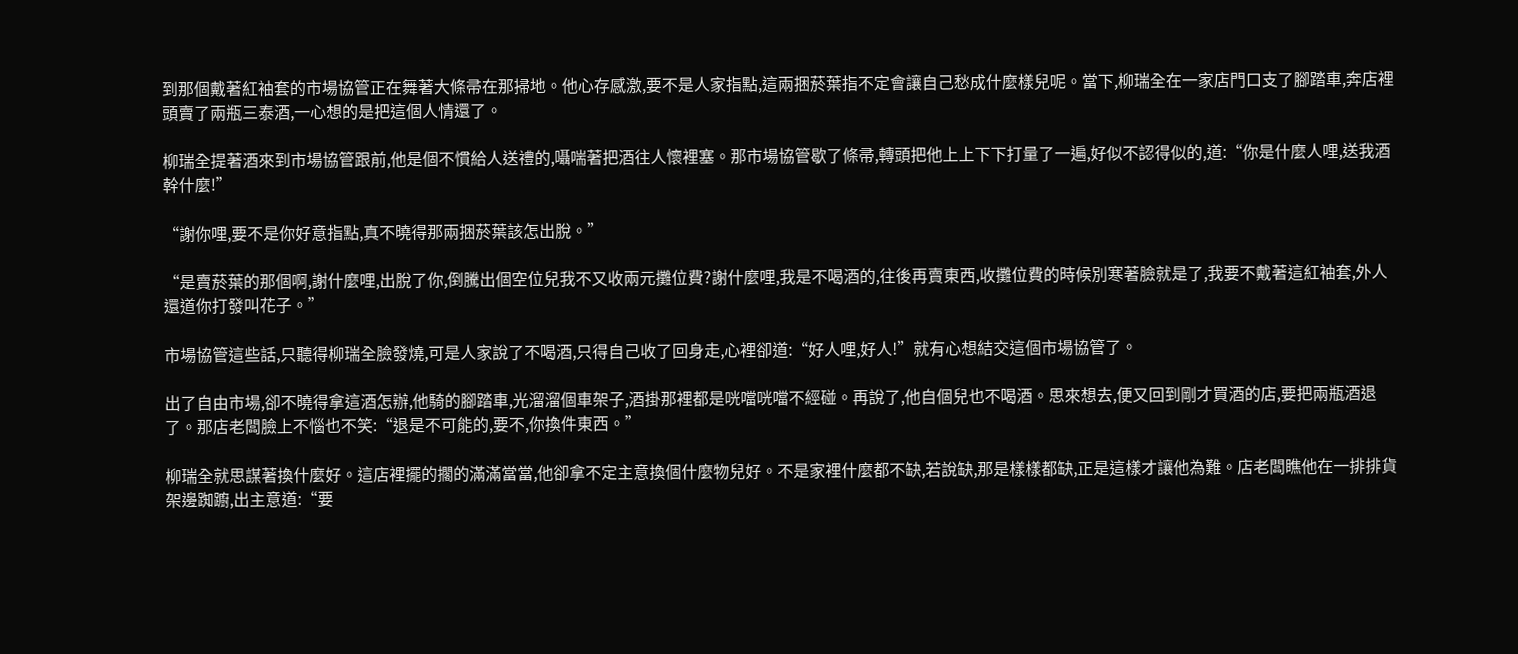到那個戴著紅袖套的市場協管正在舞著大條帚在那掃地。他心存感激,要不是人家指點,這兩捆菸葉指不定會讓自己愁成什麼樣兒呢。當下,柳瑞全在一家店門口支了腳踏車,奔店裡頭賣了兩瓶三泰酒,一心想的是把這個人情還了。

柳瑞全提著酒來到市場協管跟前,他是個不慣給人送禮的,囁喘著把酒往人懷裡塞。那市場協管歇了條帚,轉頭把他上上下下打量了一遍,好似不認得似的,道:“你是什麼人哩,送我酒幹什麼!”

“謝你哩,要不是你好意指點,真不曉得那兩捆菸葉該怎出脫。”

“是賣菸葉的那個啊,謝什麼哩,出脫了你,倒騰出個空位兒我不又收兩元攤位費?謝什麼哩,我是不喝酒的,往後再賣東西,收攤位費的時候別寒著臉就是了,我要不戴著這紅袖套,外人還道你打發叫花子。”

市場協管這些話,只聽得柳瑞全臉發燒,可是人家說了不喝酒,只得自己收了回身走,心裡卻道:“好人哩,好人!”就有心想結交這個市場協管了。

出了自由市場,卻不曉得拿這酒怎辦,他騎的腳踏車,光溜溜個車架子,酒掛那裡都是咣噹咣噹不經碰。再說了,他自個兒也不喝酒。思來想去,便又回到剛才買酒的店,要把兩瓶酒退了。那店老闆臉上不惱也不笑:“退是不可能的,要不,你換件東西。”

柳瑞全就思謀著換什麼好。這店裡擺的擱的滿滿當當,他卻拿不定主意換個什麼物兒好。不是家裡什麼都不缺,若說缺,那是樣樣都缺,正是這樣才讓他為難。店老闆瞧他在一排排貨架邊踟躕,出主意道:“要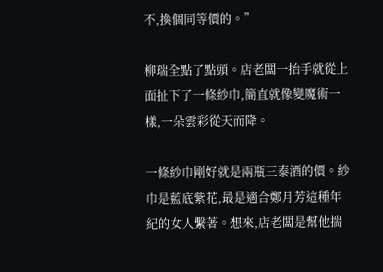不,換個同等價的。”

柳瑞全點了點頭。店老闆一抬手就從上面扯下了一條紗巾,簡直就像變魔術一樣,一朵雲彩從天而降。

一條紗巾剛好就是兩瓶三泰酒的價。紗巾是藍底紫花,最是適合鄭月芳這種年紀的女人繫著。想來,店老闆是幫他揣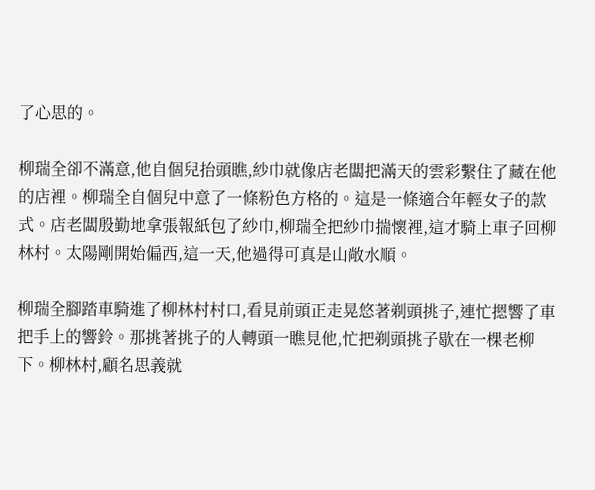了心思的。

柳瑞全卻不滿意,他自個兒抬頭瞧,紗巾就像店老闆把滿天的雲彩繫住了藏在他的店裡。柳瑞全自個兒中意了一條粉色方格的。這是一條適合年輕女子的款式。店老闆殷勤地拿張報紙包了紗巾,柳瑞全把紗巾揣懷裡,這才騎上車子回柳林村。太陽剛開始偏西,這一天,他過得可真是山敞水順。

柳瑞全腳踏車騎進了柳林村村口,看見前頭正走晃悠著剃頭挑子,連忙摁響了車把手上的響鈴。那挑著挑子的人轉頭一瞧見他,忙把剃頭挑子歇在一棵老柳下。柳林村,顧名思義就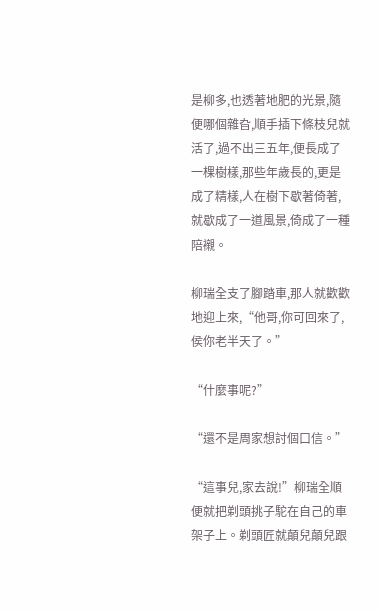是柳多,也透著地肥的光景,隨便哪個雜旮,順手插下條枝兒就活了,過不出三五年,便長成了一棵樹樣,那些年歲長的,更是成了精樣,人在樹下歇著倚著,就歇成了一道風景,倚成了一種陪襯。

柳瑞全支了腳踏車,那人就歡歡地迎上來,“他哥,你可回來了,侯你老半天了。”

“什麼事呢?”

“還不是周家想討個口信。”

“這事兒,家去說!”柳瑞全順便就把剃頭挑子駝在自己的車架子上。剃頭匠就顛兒顛兒跟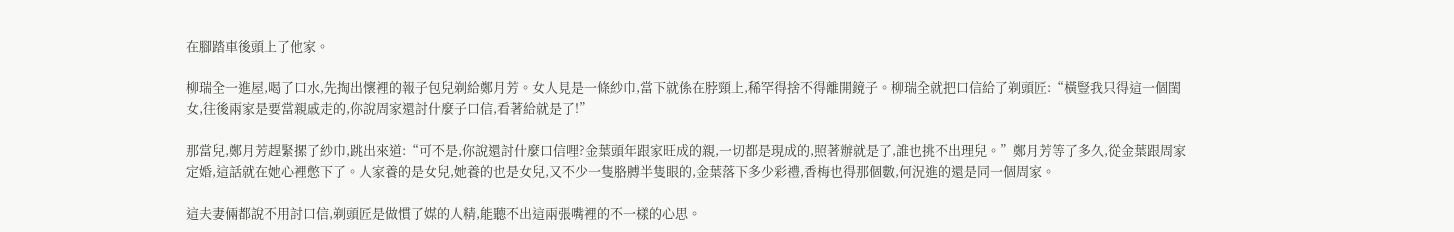在腳踏車後頭上了他家。

柳瑞全一進屋,喝了口水,先掏出懷裡的報子包兒剃給鄭月芳。女人見是一條紗巾,當下就係在脖頸上,稀罕得捨不得離開鏡子。柳瑞全就把口信給了剃頭匠:“橫豎我只得這一個閨女,往後兩家是要當親戚走的,你說周家還討什麼子口信,看著給就是了!”

那當兒,鄭月芳趕緊摞了紗巾,跳出來道:“可不是,你說還討什麼口信哩?金葉頭年跟家旺成的親,一切都是現成的,照著辦就是了,誰也挑不出理兒。”鄭月芳等了多久,從金葉跟周家定婚,這話就在她心裡憋下了。人家養的是女兒,她養的也是女兒,又不少一隻胳膊半隻眼的,金葉落下多少彩禮,香梅也得那個數,何況進的還是同一個周家。

這夫妻倆都說不用討口信,剃頭匠是做慣了媒的人精,能聽不出這兩張嘴裡的不一樣的心思。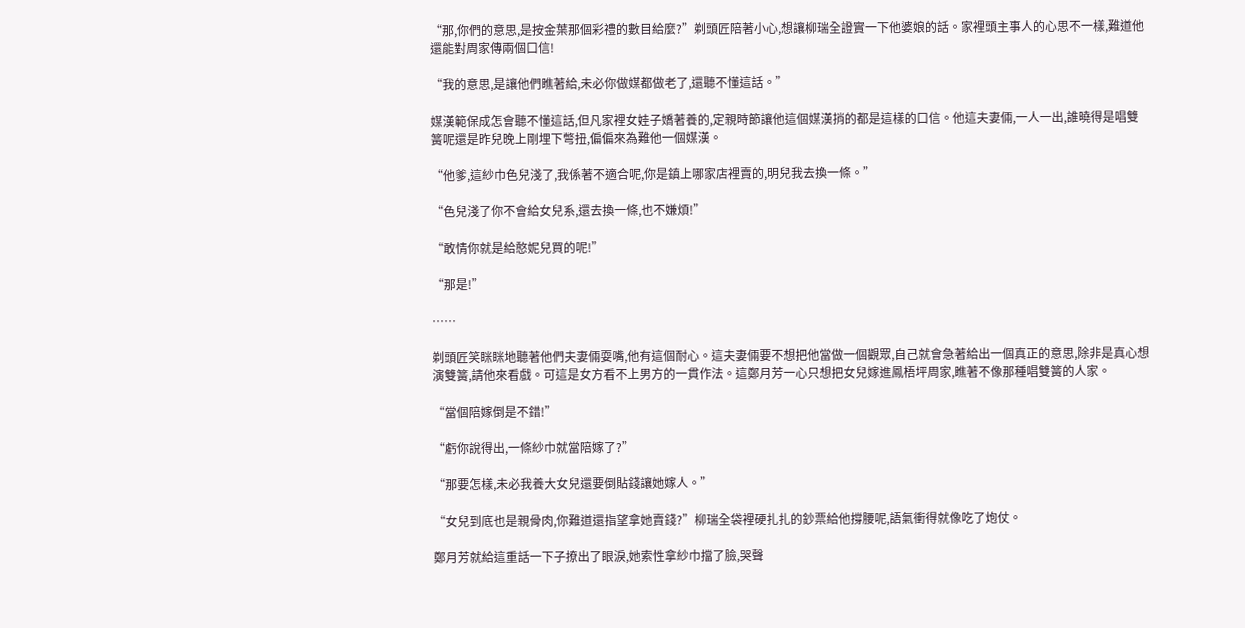“那,你們的意思,是按金葉那個彩禮的數目給麼?”剃頭匠陪著小心,想讓柳瑞全證實一下他婆娘的話。家裡頭主事人的心思不一樣,難道他還能對周家傳兩個口信!

“我的意思,是讓他們瞧著給,未必你做媒都做老了,還聽不懂這話。”

媒漢範保成怎會聽不懂這話,但凡家裡女娃子嬌著養的,定親時節讓他這個媒漢捎的都是這樣的口信。他這夫妻倆,一人一出,誰曉得是唱雙簧呢還是昨兒晚上剛埋下彆扭,偏偏來為難他一個媒漢。

“他爹,這紗巾色兒淺了,我係著不適合呢,你是鎮上哪家店裡賣的,明兒我去換一條。”

“色兒淺了你不會給女兒系,還去換一條,也不嫌煩!”

“敢情你就是給憨妮兒買的呢!”

“那是!”

……

剃頭匠笑眯眯地聽著他們夫妻倆耍嘴,他有這個耐心。這夫妻倆要不想把他當做一個觀眾,自己就會急著給出一個真正的意思,除非是真心想演雙簧,請他來看戲。可這是女方看不上男方的一貫作法。這鄭月芳一心只想把女兒嫁進鳳梧坪周家,瞧著不像那種唱雙簧的人家。

“當個陪嫁倒是不錯!”

“虧你說得出,一條紗巾就當陪嫁了?”

“那要怎樣,未必我養大女兒還要倒貼錢讓她嫁人。”

“女兒到底也是親骨肉,你難道還指望拿她賣錢?”柳瑞全袋裡硬扎扎的鈔票給他撐腰呢,語氣衝得就像吃了炮仗。

鄭月芳就給這重話一下子撩出了眼淚,她索性拿紗巾擋了臉,哭聲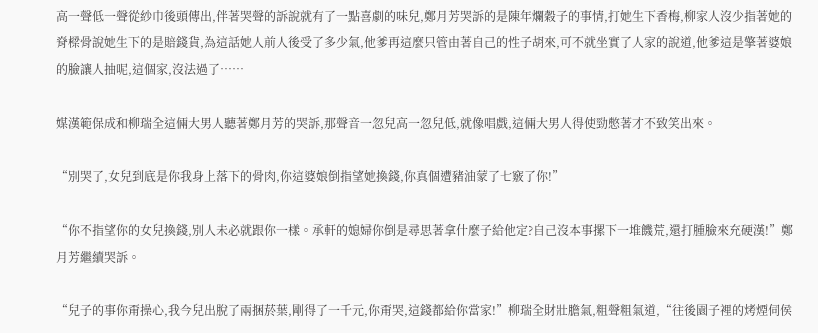高一聲低一聲從紗巾後頭傳出,伴著哭聲的訴說就有了一點喜劇的味兒,鄭月芳哭訴的是陳年爛穀子的事情,打她生下香梅,柳家人沒少指著她的脊樑骨說她生下的是賠錢貨,為這話她人前人後受了多少氣,他爹再這麼只管由著自己的性子胡來,可不就坐實了人家的說道,他爹這是擎著婆娘的臉讓人抽呢,這個家,沒法過了……

媒漢範保成和柳瑞全這倆大男人聽著鄭月芳的哭訴,那聲音一忽兒高一忽兒低,就像唱戲,這倆大男人得使勁憋著才不致笑出來。

“別哭了,女兒到底是你我身上落下的骨肉,你這婆娘倒指望她換錢,你真個遭豬油蒙了七竅了你!”

“你不指望你的女兒換錢,別人未必就跟你一樣。承軒的媳婦你倒是尋思著拿什麼子給他定?自己沒本事摞下一堆饑荒,還打腫臉來充硬漢!”鄭月芳繼續哭訴。

“兒子的事你甭操心,我今兒出脫了兩捆菸葉,剛得了一千元,你甭哭,這錢都給你當家!”柳瑞全財壯膽氣,粗聲粗氣道,“往後園子裡的烤煙伺侯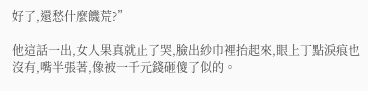好了,還愁什麼饑荒?”

他這話一出,女人果真就止了哭,臉出紗巾裡抬起來,眼上丁點淚痕也沒有,嘴半張著,像被一千元錢砸傻了似的。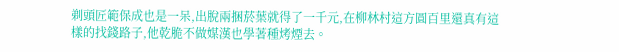剃頭匠範保成也是一呆,出脫兩捆菸葉就得了一千元,在柳林村這方圓百里還真有這樣的找錢路子,他乾脆不做媒漢也學著種烤煙去。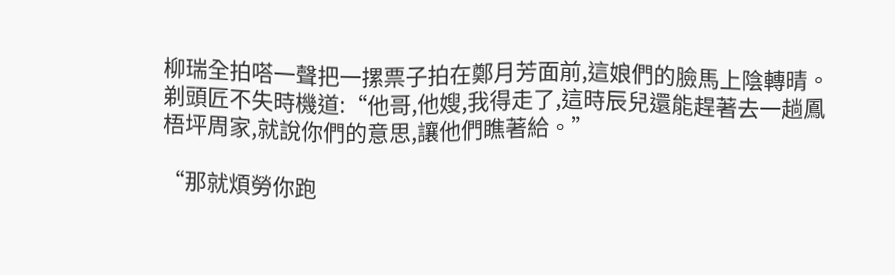柳瑞全拍嗒一聲把一摞票子拍在鄭月芳面前,這娘們的臉馬上陰轉晴。剃頭匠不失時機道:“他哥,他嫂,我得走了,這時辰兒還能趕著去一趟鳳梧坪周家,就說你們的意思,讓他們瞧著給。”

“那就煩勞你跑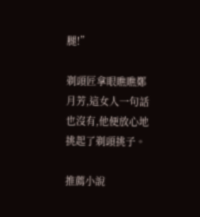腿!”

剃頭匠拿眼瞧瞧鄭月芳,這女人一句話也沒有,他便放心地挑起了剃頭挑子。

推薦小說